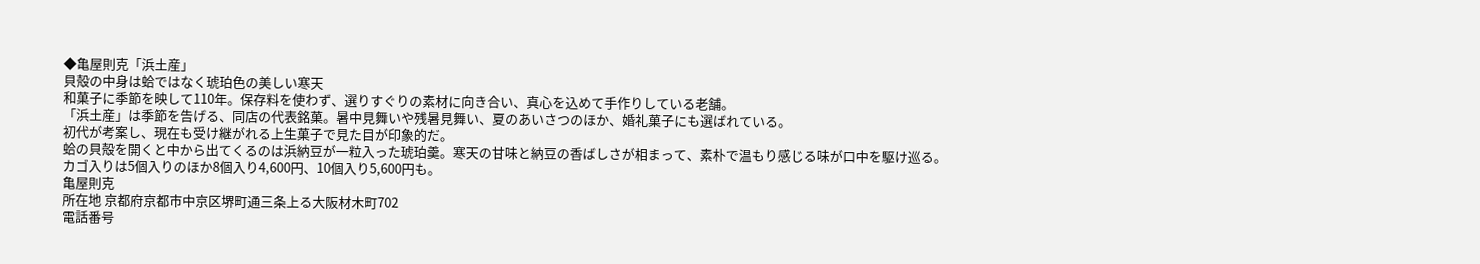◆亀屋則克「浜土産」
貝殻の中身は蛤ではなく琥珀色の美しい寒天
和菓子に季節を映して110年。保存料を使わず、選りすぐりの素材に向き合い、真心を込めて手作りしている老舗。
「浜土産」は季節を告げる、同店の代表銘菓。暑中見舞いや残暑見舞い、夏のあいさつのほか、婚礼菓子にも選ばれている。
初代が考案し、現在も受け継がれる上生菓子で見た目が印象的だ。
蛤の貝殻を開くと中から出てくるのは浜納豆が一粒入った琥珀羹。寒天の甘味と納豆の香ばしさが相まって、素朴で温もり感じる味が口中を駆け巡る。
カゴ入りは5個入りのほか8個入り4,600円、10個入り5,600円も。
亀屋則克
所在地 京都府京都市中京区堺町通三条上る大阪材木町702
電話番号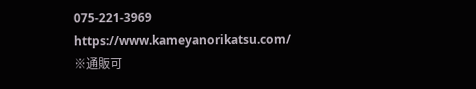075-221-3969
https://www.kameyanorikatsu.com/
※通販可